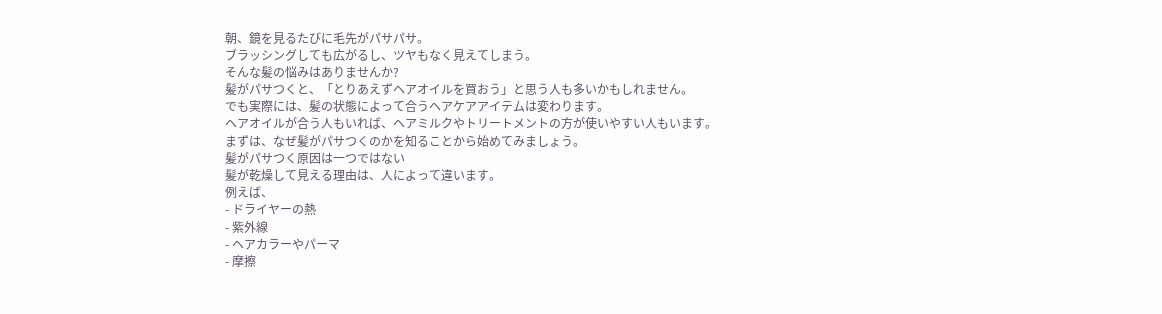朝、鏡を見るたびに毛先がパサパサ。
ブラッシングしても広がるし、ツヤもなく見えてしまう。
そんな髪の悩みはありませんか?
髪がパサつくと、「とりあえずヘアオイルを買おう」と思う人も多いかもしれません。
でも実際には、髪の状態によって合うヘアケアアイテムは変わります。
ヘアオイルが合う人もいれば、ヘアミルクやトリートメントの方が使いやすい人もいます。
まずは、なぜ髪がパサつくのかを知ることから始めてみましょう。
髪がパサつく原因は一つではない
髪が乾燥して見える理由は、人によって違います。
例えば、
- ドライヤーの熱
- 紫外線
- ヘアカラーやパーマ
- 摩擦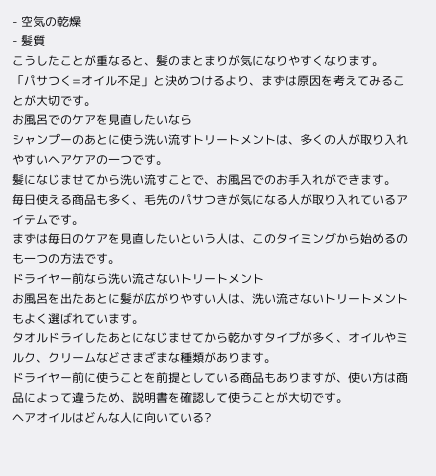- 空気の乾燥
- 髪質
こうしたことが重なると、髪のまとまりが気になりやすくなります。
「パサつく=オイル不足」と決めつけるより、まずは原因を考えてみることが大切です。
お風呂でのケアを見直したいなら
シャンプーのあとに使う洗い流すトリートメントは、多くの人が取り入れやすいヘアケアの一つです。
髪になじませてから洗い流すことで、お風呂でのお手入れができます。
毎日使える商品も多く、毛先のパサつきが気になる人が取り入れているアイテムです。
まずは毎日のケアを見直したいという人は、このタイミングから始めるのも一つの方法です。
ドライヤー前なら洗い流さないトリートメント
お風呂を出たあとに髪が広がりやすい人は、洗い流さないトリートメントもよく選ばれています。
タオルドライしたあとになじませてから乾かすタイプが多く、オイルやミルク、クリームなどさまざまな種類があります。
ドライヤー前に使うことを前提としている商品もありますが、使い方は商品によって違うため、説明書を確認して使うことが大切です。
ヘアオイルはどんな人に向いている?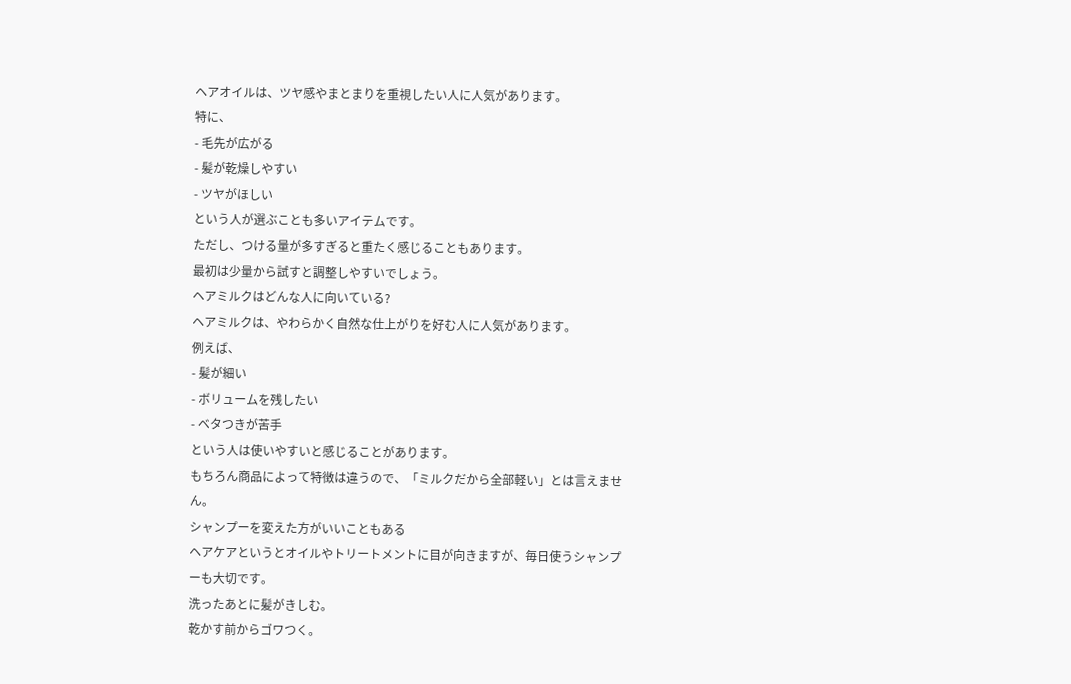ヘアオイルは、ツヤ感やまとまりを重視したい人に人気があります。
特に、
- 毛先が広がる
- 髪が乾燥しやすい
- ツヤがほしい
という人が選ぶことも多いアイテムです。
ただし、つける量が多すぎると重たく感じることもあります。
最初は少量から試すと調整しやすいでしょう。
ヘアミルクはどんな人に向いている?
ヘアミルクは、やわらかく自然な仕上がりを好む人に人気があります。
例えば、
- 髪が細い
- ボリュームを残したい
- ベタつきが苦手
という人は使いやすいと感じることがあります。
もちろん商品によって特徴は違うので、「ミルクだから全部軽い」とは言えません。
シャンプーを変えた方がいいこともある
ヘアケアというとオイルやトリートメントに目が向きますが、毎日使うシャンプーも大切です。
洗ったあとに髪がきしむ。
乾かす前からゴワつく。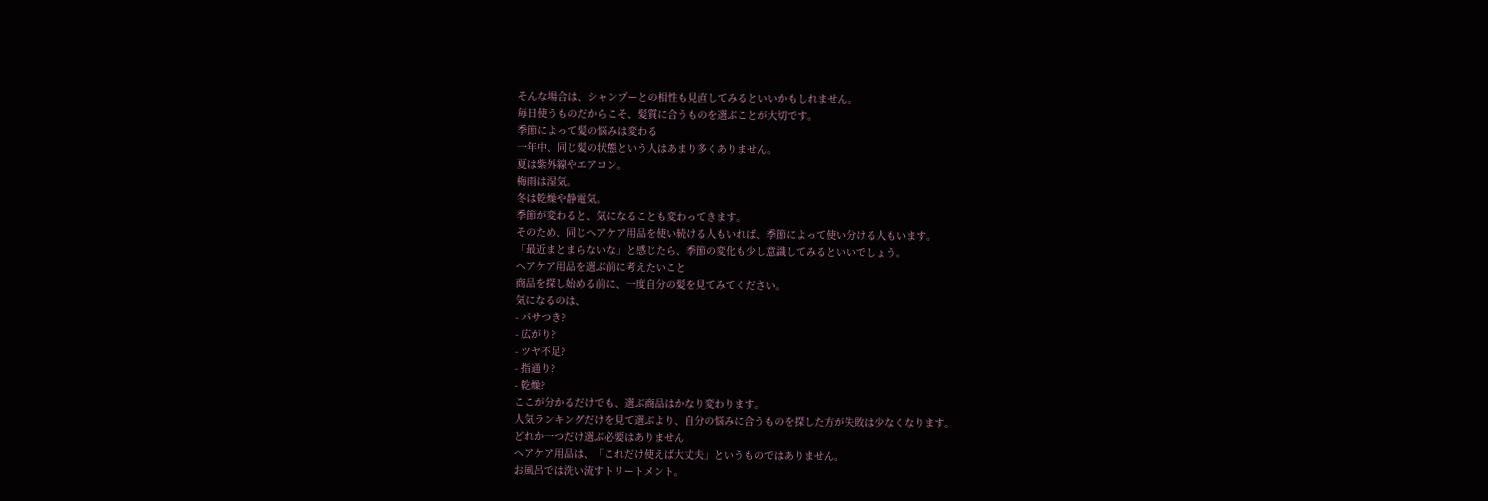そんな場合は、シャンプーとの相性も見直してみるといいかもしれません。
毎日使うものだからこそ、髪質に合うものを選ぶことが大切です。
季節によって髪の悩みは変わる
一年中、同じ髪の状態という人はあまり多くありません。
夏は紫外線やエアコン。
梅雨は湿気。
冬は乾燥や静電気。
季節が変わると、気になることも変わってきます。
そのため、同じヘアケア用品を使い続ける人もいれば、季節によって使い分ける人もいます。
「最近まとまらないな」と感じたら、季節の変化も少し意識してみるといいでしょう。
ヘアケア用品を選ぶ前に考えたいこと
商品を探し始める前に、一度自分の髪を見てみてください。
気になるのは、
- パサつき?
- 広がり?
- ツヤ不足?
- 指通り?
- 乾燥?
ここが分かるだけでも、選ぶ商品はかなり変わります。
人気ランキングだけを見て選ぶより、自分の悩みに合うものを探した方が失敗は少なくなります。
どれか一つだけ選ぶ必要はありません
ヘアケア用品は、「これだけ使えば大丈夫」というものではありません。
お風呂では洗い流すトリートメント。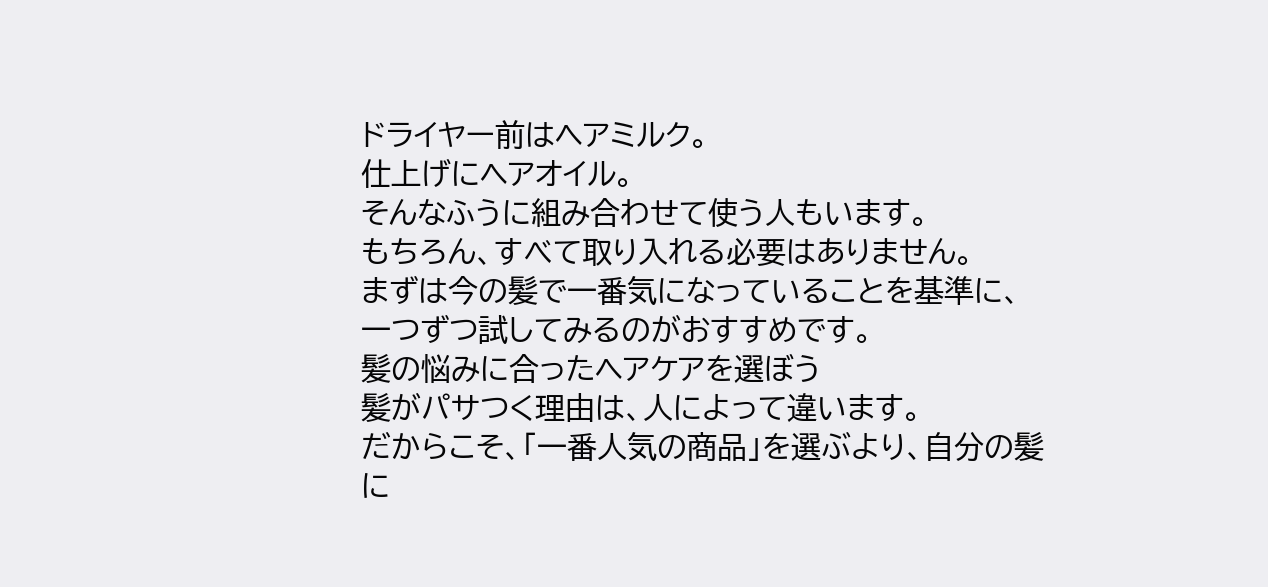ドライヤー前はヘアミルク。
仕上げにヘアオイル。
そんなふうに組み合わせて使う人もいます。
もちろん、すべて取り入れる必要はありません。
まずは今の髪で一番気になっていることを基準に、一つずつ試してみるのがおすすめです。
髪の悩みに合ったヘアケアを選ぼう
髪がパサつく理由は、人によって違います。
だからこそ、「一番人気の商品」を選ぶより、自分の髪に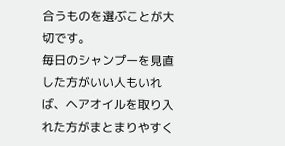合うものを選ぶことが大切です。
毎日のシャンプーを見直した方がいい人もいれば、ヘアオイルを取り入れた方がまとまりやすく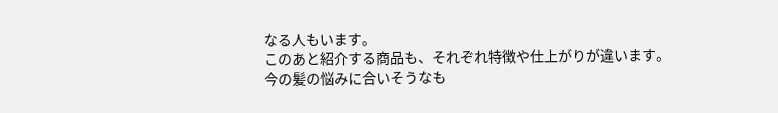なる人もいます。
このあと紹介する商品も、それぞれ特徴や仕上がりが違います。
今の髪の悩みに合いそうなも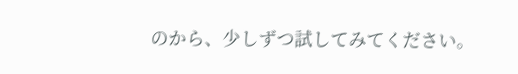のから、少しずつ試してみてください。